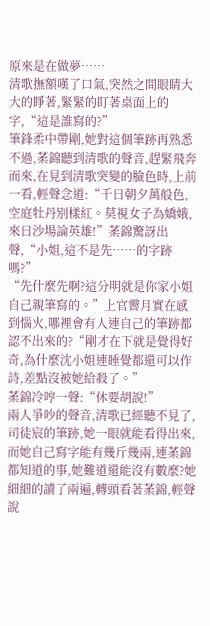原來是在做夢……
清歌撫額嘆了口氣,突然之間眼睛大大的睜著,緊緊的盯著桌面上的字,“這是誰寫的?”
筆鋒柔中帶剛,她對這個筆跡再熟悉不過,葇錦聽到清歌的聲音,趕緊飛奔而來,在見到清歌突變的臉色時,上前一看,輕聲念道:“千日朝夕萬般色,空庭牡丹別樣紅。莫視女子為嬌娥,來日沙場論英雄!”葇錦驚訝出聲,“小姐,這不是先……的字跡嗎?”
“先什麼先啊?這分明就是你家小姐自己親筆寫的。”上官霽月實在感到惱火,哪裡會有人連自己的筆跡都認不出來的?“剛才在下就是覺得好奇,為什麼沈小姐連睡覺都還可以作詩,差點沒被她給殺了。”
葇錦冷哼一聲:“休要胡說!”
兩人爭吵的聲音,清歌已經聽不見了,司徒宸的筆跡,她一眼就能看得出來,而她自己寫字能有幾斤幾兩,連葇錦都知道的事,她難道還能沒有數麼?她細細的讀了兩遍,轉頭看著葇錦,輕聲說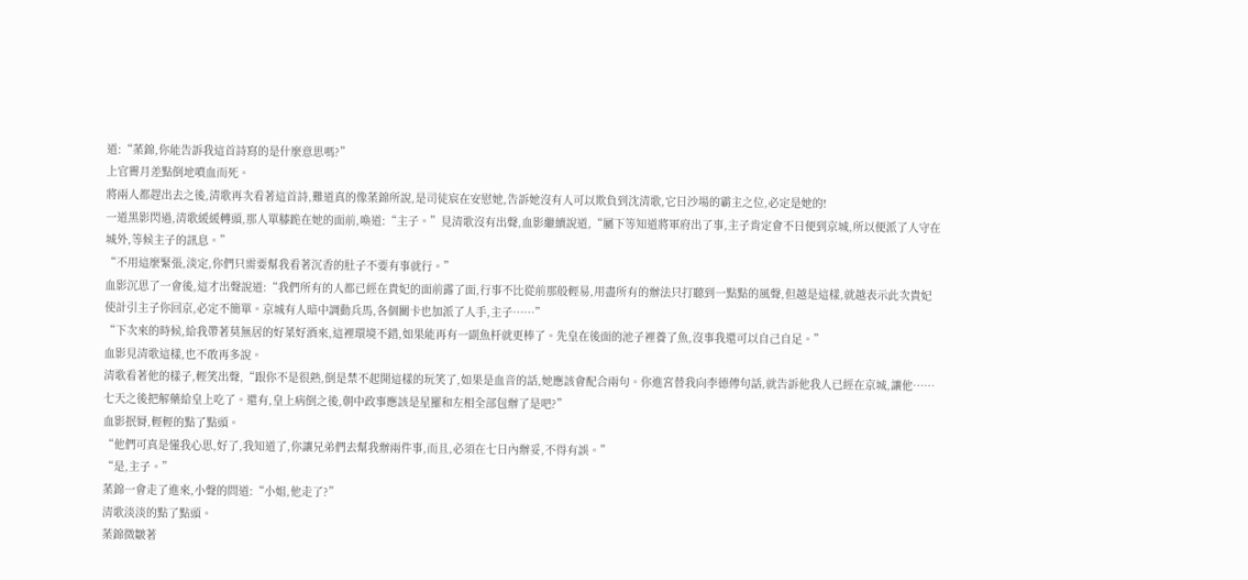道:“葇錦,你能告訴我這首詩寫的是什麼意思嗎?”
上官霽月差點倒地噴血而死。
將兩人都趕出去之後,清歌再次看著這首詩,難道真的像葇錦所說,是司徒宸在安慰她,告訴她沒有人可以欺負到沈清歌,它日沙場的霸主之位,必定是她的!
一道黑影閃過,清歌緩緩轉頭,那人單膝跪在她的面前,喚道:“主子。”見清歌沒有出聲,血影繼續說道,“屬下等知道將軍府出了事,主子肯定會不日便到京城,所以便派了人守在城外,等候主子的訊息。”
“不用這麼緊張,淡定,你們只需要幫我看著沉香的肚子不要有事就行。”
血影沉思了一會後,這才出聲說道:“我們所有的人都已經在貴妃的面前露了面,行事不比從前那般輕易,用盡所有的辦法只打聽到一點點的風聲,但越是這樣,就越表示此次貴妃使計引主子你回京,必定不簡單。京城有人暗中調動兵馬,各個關卡也加派了人手,主子……”
“下次來的時候,給我帶著莫無居的好菜好酒來,這裡環境不錯,如果能再有一副魚杆就更棒了。先皇在後面的池子裡養了魚,沒事我還可以自己自足。”
血影見清歌這樣,也不敢再多說。
清歌看著他的樣子,輕笑出聲,“跟你不是很熟,倒是禁不起開這樣的玩笑了,如果是血音的話,她應該會配合兩句。你進宮替我向李德傳句話,就告訴他我人已經在京城,讓他……七天之後把解藥給皇上吃了。還有,皇上病倒之後,朝中政事應該是星羅和左相全部包辦了是吧?”
血影抿脣,輕輕的點了點頭。
“他們可真是懂我心思,好了,我知道了,你讓兄弟們去幫我辦兩件事,而且,必須在七日內辦妥,不得有誤。”
“是,主子。”
葇錦一會走了進來,小聲的問道:“小姐,他走了?”
清歌淡淡的點了點頭。
葇錦微皺著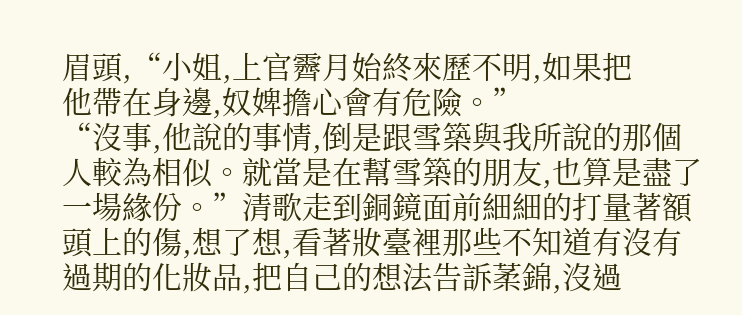眉頭,“小姐,上官霽月始終來歷不明,如果把
他帶在身邊,奴婢擔心會有危險。”
“沒事,他說的事情,倒是跟雪築與我所說的那個人較為相似。就當是在幫雪築的朋友,也算是盡了一場緣份。”清歌走到銅鏡面前細細的打量著額頭上的傷,想了想,看著妝臺裡那些不知道有沒有過期的化妝品,把自己的想法告訴葇錦,沒過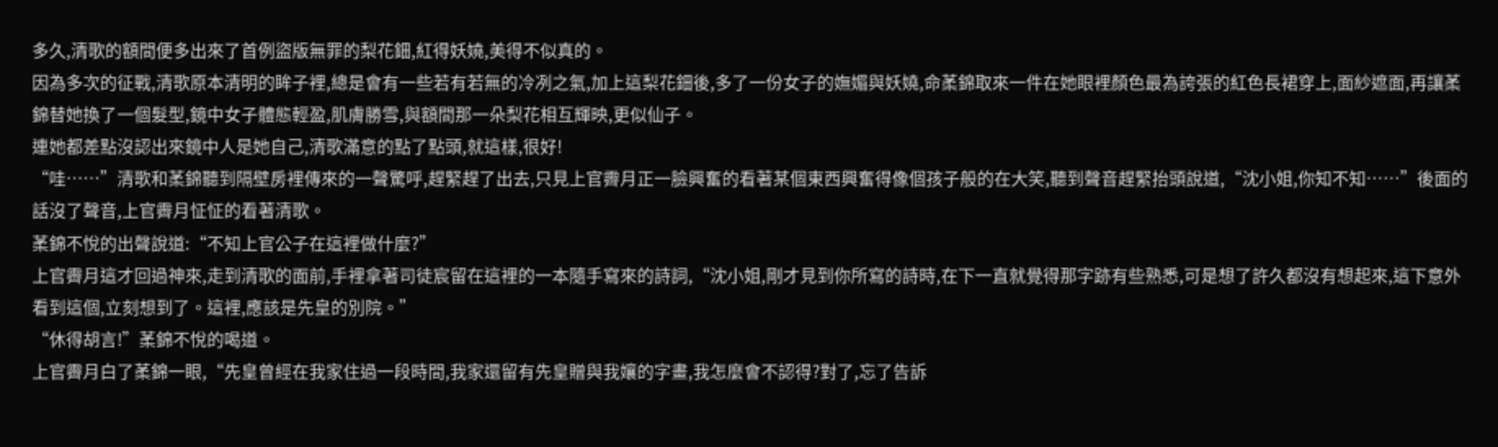多久,清歌的額間便多出來了首例盜版無罪的梨花鈿,紅得妖嬈,美得不似真的。
因為多次的征戰,清歌原本清明的眸子裡,總是會有一些若有若無的冷冽之氣,加上這梨花鈿後,多了一份女子的嫵媚與妖嬈,命葇錦取來一件在她眼裡顏色最為誇張的紅色長裙穿上,面紗遮面,再讓葇錦替她換了一個髮型,鏡中女子體態輕盈,肌膚勝雪,與額間那一朵梨花相互輝映,更似仙子。
連她都差點沒認出來鏡中人是她自己,清歌滿意的點了點頭,就這樣,很好!
“哇……”清歌和葇錦聽到隔壁房裡傳來的一聲驚呼,趕緊趕了出去,只見上官霽月正一臉興奮的看著某個東西興奮得像個孩子般的在大笑,聽到聲音趕緊抬頭說道,“沈小姐,你知不知……”後面的話沒了聲音,上官霽月怔怔的看著清歌。
葇錦不悅的出聲說道:“不知上官公子在這裡做什麼?”
上官霽月這才回過神來,走到清歌的面前,手裡拿著司徒宸留在這裡的一本隨手寫來的詩詞,“沈小姐,剛才見到你所寫的詩時,在下一直就覺得那字跡有些熟悉,可是想了許久都沒有想起來,這下意外看到這個,立刻想到了。這裡,應該是先皇的別院。”
“休得胡言!”葇錦不悅的喝道。
上官霽月白了葇錦一眼,“先皇曾經在我家住過一段時間,我家還留有先皇贈與我孃的字畫,我怎麼會不認得?對了,忘了告訴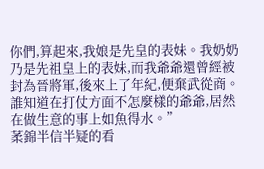你們,算起來,我娘是先皇的表妹。我奶奶乃是先祖皇上的表妹,而我爺爺還曾經被封為晉將軍,後來上了年紀,便棄武從商。誰知道在打仗方面不怎麼樣的爺爺,居然在做生意的事上如魚得水。”
葇錦半信半疑的看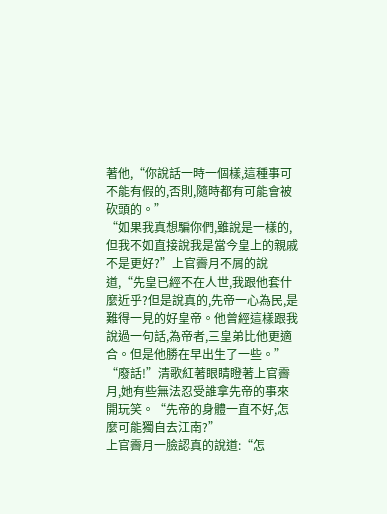著他,“你說話一時一個樣,這種事可不能有假的,否則,隨時都有可能會被砍頭的。”
“如果我真想騙你們,雖說是一樣的,但我不如直接說我是當今皇上的親戚不是更好?”上官霽月不屑的說道,“先皇已經不在人世,我跟他套什麼近乎?但是說真的,先帝一心為民,是難得一見的好皇帝。他曾經這樣跟我說過一句話,為帝者,三皇弟比他更適合。但是他勝在早出生了一些。”
“廢話!”清歌紅著眼睛瞪著上官霽月,她有些無法忍受誰拿先帝的事來開玩笑。“先帝的身體一直不好,怎麼可能獨自去江南?”
上官霽月一臉認真的說道:“怎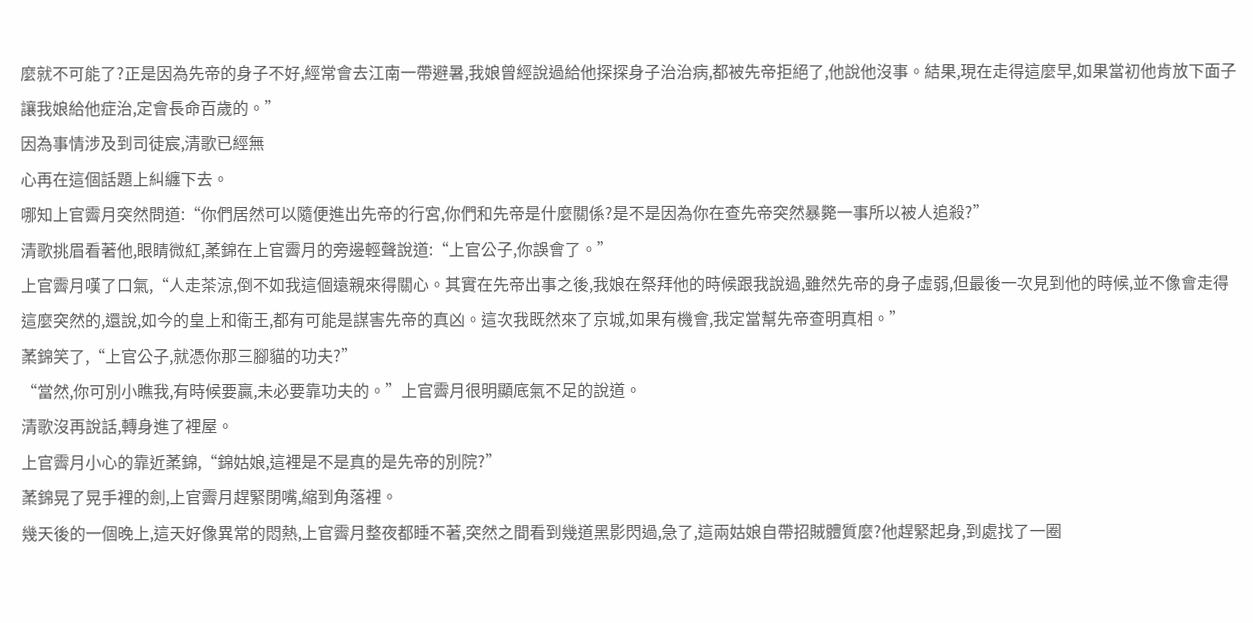麼就不可能了?正是因為先帝的身子不好,經常會去江南一帶避暑,我娘曾經說過給他探探身子治治病,都被先帝拒絕了,他說他沒事。結果,現在走得這麼早,如果當初他肯放下面子讓我娘給他症治,定會長命百歲的。”
因為事情涉及到司徒宸,清歌已經無
心再在這個話題上糾纏下去。
哪知上官霽月突然問道:“你們居然可以隨便進出先帝的行宮,你們和先帝是什麼關係?是不是因為你在查先帝突然暴斃一事所以被人追殺?”
清歌挑眉看著他,眼睛微紅,葇錦在上官霽月的旁邊輕聲說道:“上官公子,你誤會了。”
上官霽月嘆了口氣,“人走茶涼,倒不如我這個遠親來得關心。其實在先帝出事之後,我娘在祭拜他的時候跟我說過,雖然先帝的身子虛弱,但最後一次見到他的時候,並不像會走得這麼突然的,還說,如今的皇上和衛王,都有可能是謀害先帝的真凶。這次我既然來了京城,如果有機會,我定當幫先帝查明真相。”
葇錦笑了,“上官公子,就憑你那三腳貓的功夫?”
“當然,你可別小瞧我,有時候要贏,未必要靠功夫的。”上官霽月很明顯底氣不足的說道。
清歌沒再說話,轉身進了裡屋。
上官霽月小心的靠近葇錦,“錦姑娘,這裡是不是真的是先帝的別院?”
葇錦晃了晃手裡的劍,上官霽月趕緊閉嘴,縮到角落裡。
幾天後的一個晚上,這天好像異常的悶熱,上官霽月整夜都睡不著,突然之間看到幾道黑影閃過,急了,這兩姑娘自帶招賊體質麼?他趕緊起身,到處找了一圈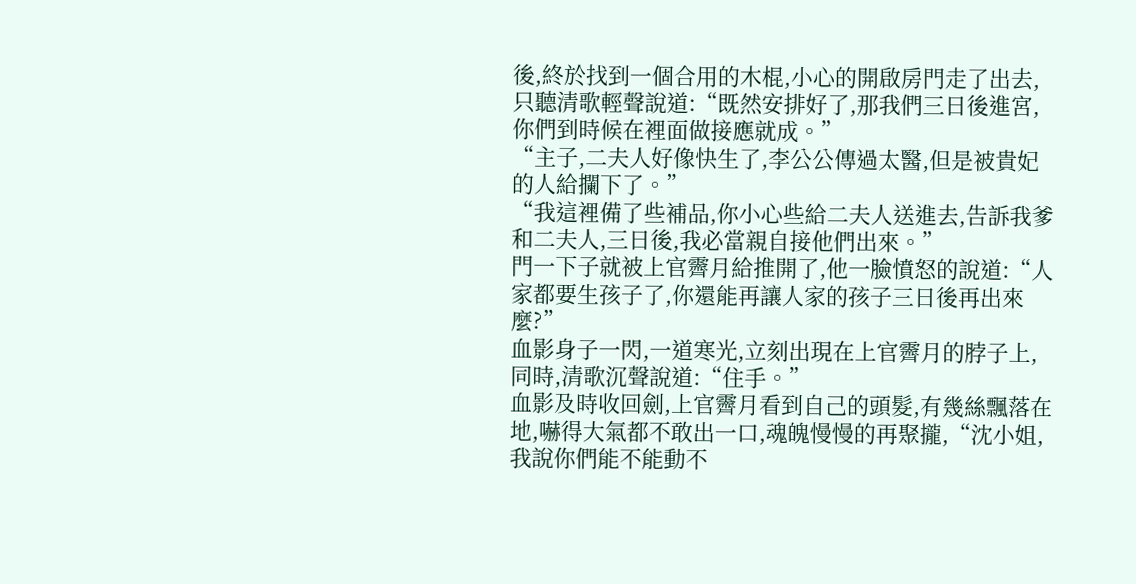後,終於找到一個合用的木棍,小心的開啟房門走了出去,只聽清歌輕聲說道:“既然安排好了,那我們三日後進宮,你們到時候在裡面做接應就成。”
“主子,二夫人好像快生了,李公公傳過太醫,但是被貴妃的人給攔下了。”
“我這裡備了些補品,你小心些給二夫人送進去,告訴我爹和二夫人,三日後,我必當親自接他們出來。”
門一下子就被上官霽月給推開了,他一臉憤怒的說道:“人家都要生孩子了,你還能再讓人家的孩子三日後再出來麼?”
血影身子一閃,一道寒光,立刻出現在上官霽月的脖子上,同時,清歌沉聲說道:“住手。”
血影及時收回劍,上官霽月看到自己的頭髮,有幾絲飄落在地,嚇得大氣都不敢出一口,魂魄慢慢的再聚攏,“沈小姐,我說你們能不能動不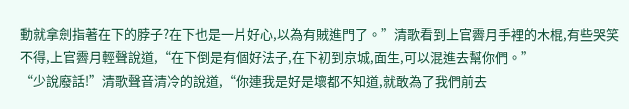動就拿劍指著在下的脖子?在下也是一片好心,以為有賊進門了。”清歌看到上官霽月手裡的木棍,有些哭笑不得,上官霽月輕聲說道,“在下倒是有個好法子,在下初到京城,面生,可以混進去幫你們。”
“少說廢話!”清歌聲音清冷的說道,“你連我是好是壞都不知道,就敢為了我們前去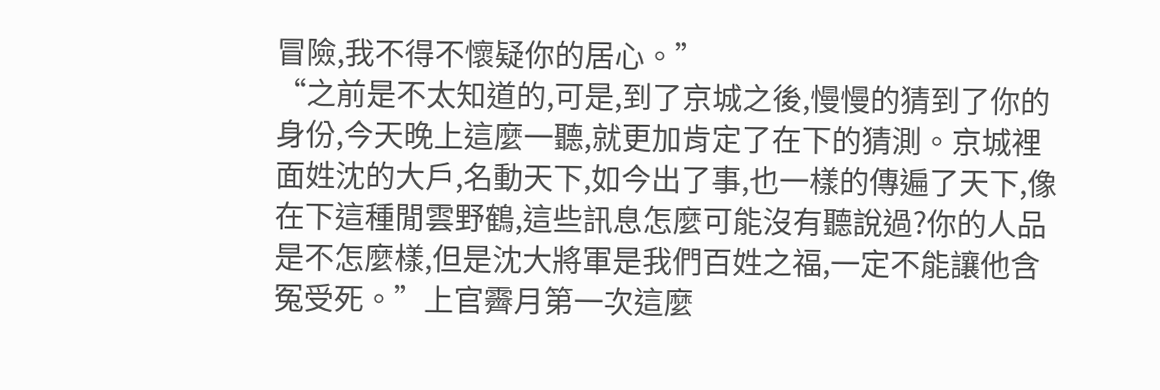冒險,我不得不懷疑你的居心。”
“之前是不太知道的,可是,到了京城之後,慢慢的猜到了你的身份,今天晚上這麼一聽,就更加肯定了在下的猜測。京城裡面姓沈的大戶,名動天下,如今出了事,也一樣的傳遍了天下,像在下這種閒雲野鶴,這些訊息怎麼可能沒有聽說過?你的人品是不怎麼樣,但是沈大將軍是我們百姓之福,一定不能讓他含冤受死。”上官霽月第一次這麼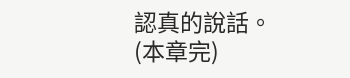認真的說話。
(本章完)